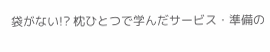袋がない!? 枕ひとつで学んだサービス・準備の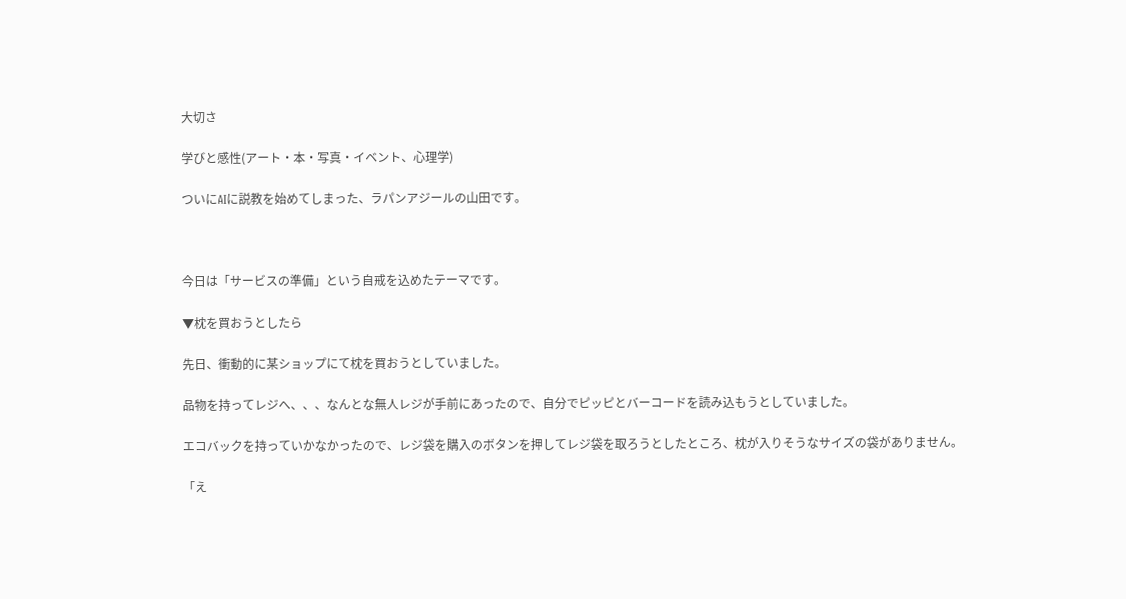大切さ

学びと感性(アート・本・写真・イベント、心理学)

ついにAIに説教を始めてしまった、ラパンアジールの山田です。



今日は「サービスの準備」という自戒を込めたテーマです。

▼枕を買おうとしたら

先日、衝動的に某ショップにて枕を買おうとしていました。

品物を持ってレジへ、、、なんとな無人レジが手前にあったので、自分でピッピとバーコードを読み込もうとしていました。

エコバックを持っていかなかったので、レジ袋を購入のボタンを押してレジ袋を取ろうとしたところ、枕が入りそうなサイズの袋がありません。

「え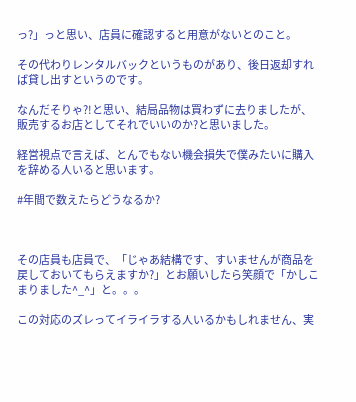っ?」っと思い、店員に確認すると用意がないとのこと。

その代わりレンタルバックというものがあり、後日返却すれば貸し出すというのです。

なんだそりゃ?!と思い、結局品物は買わずに去りましたが、販売するお店としてそれでいいのか?と思いました。

経営視点で言えば、とんでもない機会損失で僕みたいに購入を辞める人いると思います。

#年間で数えたらどうなるか?



その店員も店員で、「じゃあ結構です、すいませんが商品を戻しておいてもらえますか?」とお願いしたら笑顔で「かしこまりました^_^」と。。。

この対応のズレってイライラする人いるかもしれません、実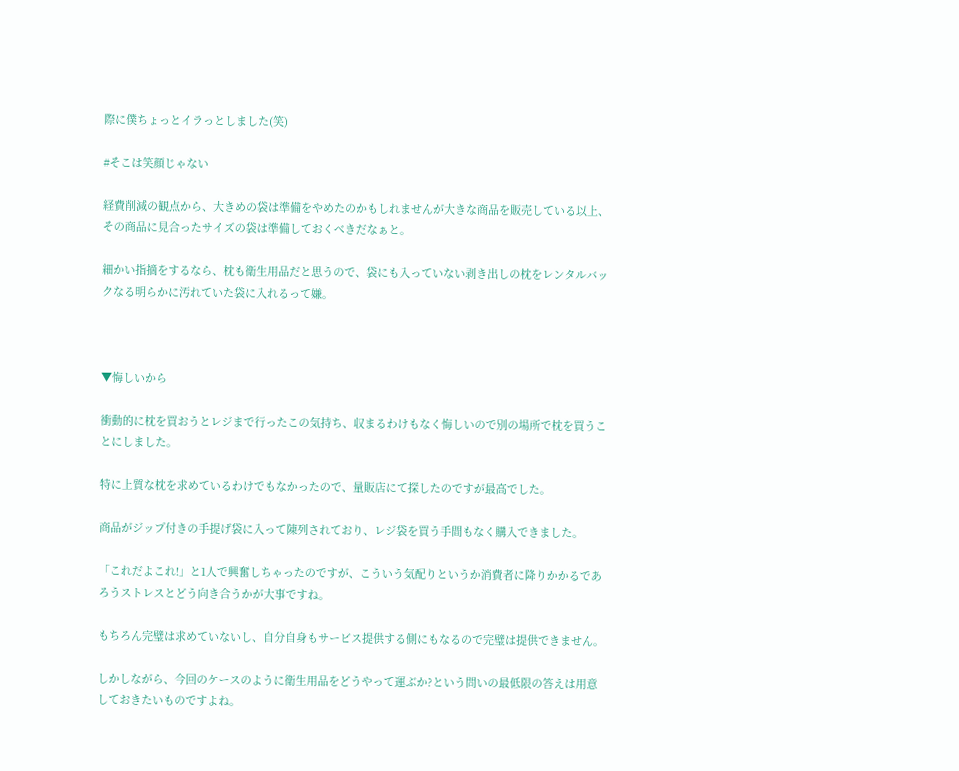際に僕ちょっとイラっとしました(笑)

#そこは笑顔じゃない

経費削減の観点から、大きめの袋は準備をやめたのかもしれませんが大きな商品を販売している以上、その商品に見合ったサイズの袋は準備しておくべきだなぁと。

細かい指摘をするなら、枕も衛生用品だと思うので、袋にも入っていない剥き出しの枕をレンタルバックなる明らかに汚れていた袋に入れるって嫌。



▼悔しいから

衝動的に枕を買おうとレジまで行ったこの気持ち、収まるわけもなく悔しいので別の場所で枕を買うことにしました。

特に上質な枕を求めているわけでもなかったので、量販店にて探したのですが最高でした。

商品がジップ付きの手提げ袋に入って陳列されており、レジ袋を買う手間もなく購入できました。

「これだよこれ!」と1人で興奮しちゃったのですが、こういう気配りというか消費者に降りかかるであろうストレスとどう向き合うかが大事ですね。

もちろん完璧は求めていないし、自分自身もサービス提供する側にもなるので完璧は提供できません。

しかしながら、今回のケースのように衛生用品をどうやって運ぶか?という問いの最低限の答えは用意しておきたいものですよね。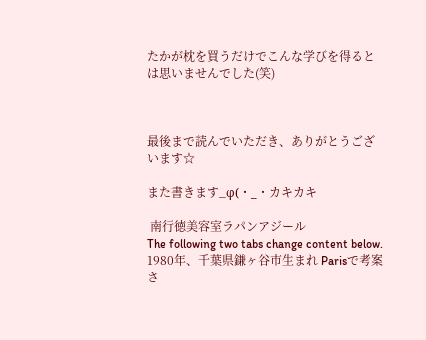たかが枕を買うだけでこんな学びを得るとは思いませんでした(笑)



最後まで読んでいただき、ありがとうございます☆

また書きます_φ(・_・カキカキ

 南行徳美容室ラパンアジール
The following two tabs change content below.
1980年、千葉県鎌ヶ谷市生まれ Parisで考案さ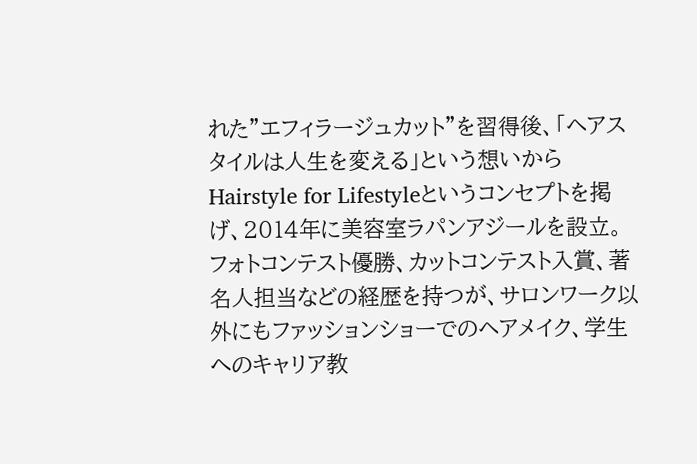れた"エフィラージュカット"を習得後、「ヘアスタイルは人生を変える」という想いからHairstyle for Lifestyleというコンセプトを掲げ、2014年に美容室ラパンアジールを設立。 フォトコンテスト優勝、カットコンテスト入賞、著名人担当などの経歴を持つが、サロンワーク以外にもファッションショーでのヘアメイク、学生へのキャリア教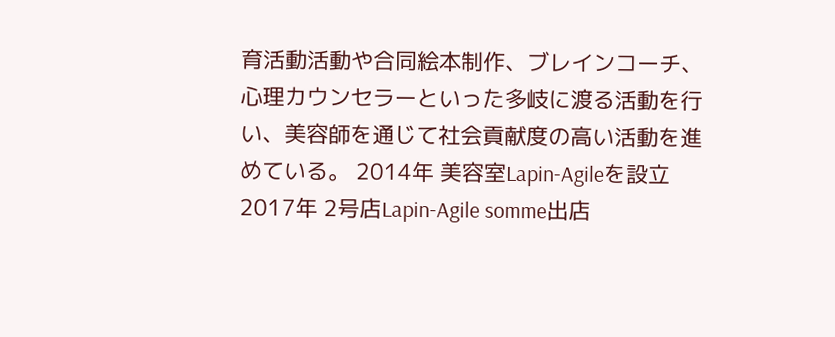育活動活動や合同絵本制作、ブレインコーチ、心理カウンセラーといった多岐に渡る活動を行い、美容師を通じて社会貢献度の高い活動を進めている。 2014年 美容室Lapin-Agileを設立 2017年 2号店Lapin-Agile somme出店